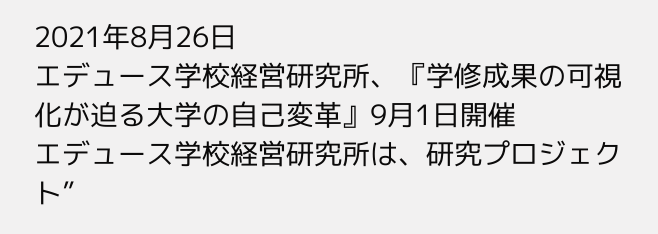2021年8月26日
エデュース学校経営研究所、『学修成果の可視化が迫る大学の自己変革』9月1日開催
エデュース学校経営研究所は、研究プロジェクト”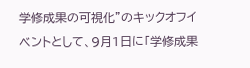学修成果の可視化”のキックオフイベントとして、9月1日に「学修成果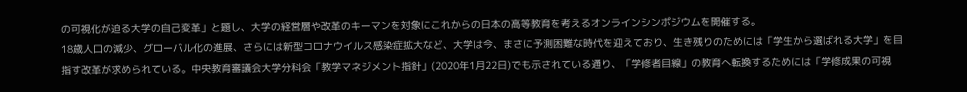の可視化が迫る大学の自己変革」と題し、大学の経営層や改革のキーマンを対象にこれからの日本の高等教育を考えるオンラインシンポジウムを開催する。
18歳人口の減少、グローバル化の進展、さらには新型コロナウイルス感染症拡大など、大学は今、まさに予測困難な時代を迎えており、生き残りのためには「学生から選ばれる大学」を目指す改革が求められている。中央教育審議会大学分科会「教学マネジメント指針」(2020年1月22日)でも示されている通り、「学修者目線」の教育へ転換するためには「学修成果の可視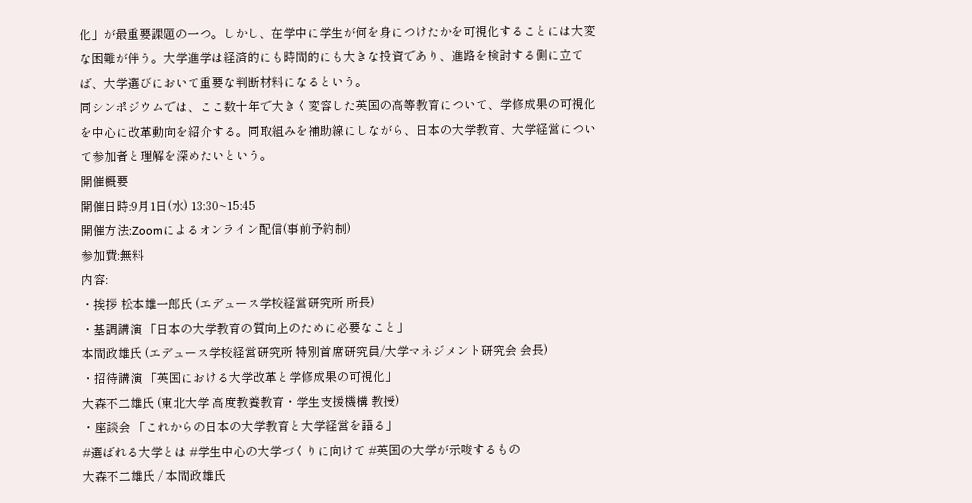化」が最重要課題の一つ。しかし、在学中に学生が何を身につけたかを可視化することには大変な困難が伴う。大学進学は経済的にも時間的にも大きな投資であり、進路を検討する側に立てば、大学選びにおいて重要な判断材料になるという。
同シンポジウムでは、ここ数十年で大きく変容した英国の高等教育について、学修成果の可視化を中心に改革動向を紹介する。同取組みを補助線にしながら、日本の大学教育、大学経営について参加者と理解を深めたいという。
開催概要
開催日時:9月1日(水) 13:30~15:45
開催方法:Zoomによるオンライン配信(事前予約制)
参加費:無料
内容:
・挨拶 松本雄一郎氏 (エデュース学校経営研究所 所長)
・基調講演 「日本の大学教育の質向上のために必要なこと」
本間政雄氏 (エデュース学校経営研究所 特別首席研究員/大学マネジメント研究会 会長)
・招待講演 「英国における大学改革と学修成果の可視化」
大森不二雄氏 (東北大学 高度教養教育・学生支援機構 教授)
・座談会 「これからの日本の大学教育と大学経営を語る」
#選ばれる大学とは #学生中心の大学づくりに向けて #英国の大学が示唆するもの
大森不二雄氏 / 本間政雄氏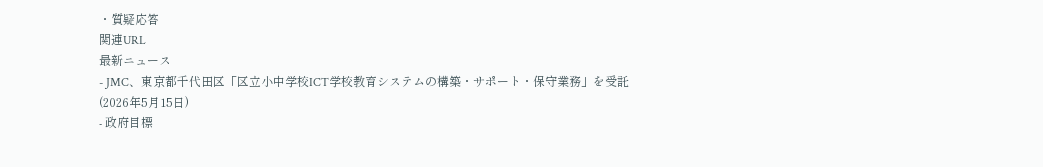・質疑応答
関連URL
最新ニュース
- JMC、東京都千代田区「区立小中学校ICT学校教育システムの構築・サポート・保守業務」を受託(2026年5月15日)
- 政府目標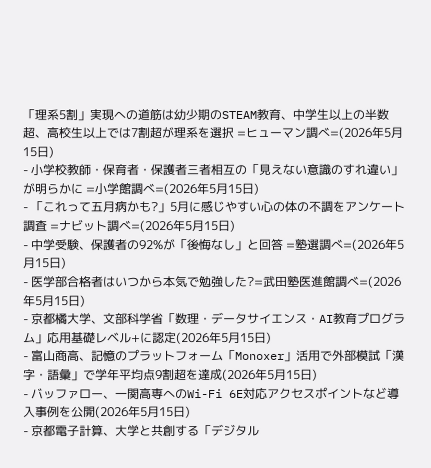「理系5割」実現への道筋は幼少期のSTEAM教育、中学生以上の半数超、高校生以上では7割超が理系を選択 =ヒューマン調べ=(2026年5月15日)
- 小学校教師・保育者・保護者三者相互の「見えない意識のすれ違い」が明らかに =小学館調べ=(2026年5月15日)
- 「これって五月病かも?」5月に感じやすい心の体の不調をアンケート調査 =ナビット調べ=(2026年5月15日)
- 中学受験、保護者の92%が「後悔なし」と回答 =塾選調べ=(2026年5月15日)
- 医学部合格者はいつから本気で勉強した?=武田塾医進館調べ=(2026年5月15日)
- 京都橘大学、文部科学省「数理・データサイエンス・AI教育プログラム」応用基礎レベル+に認定(2026年5月15日)
- 富山商高、記憶のプラットフォーム「Monoxer」活用で外部模試「漢字・語彙」で学年平均点9割超を達成(2026年5月15日)
- バッファロー、一関高専へのWi-Fi 6E対応アクセスポイントなど導入事例を公開(2026年5月15日)
- 京都電子計算、大学と共創する「デジタル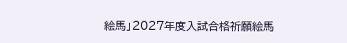絵馬」2027年度入試合格祈願絵馬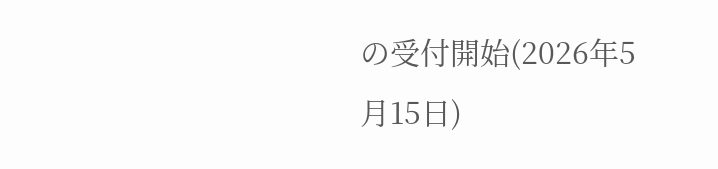の受付開始(2026年5月15日)